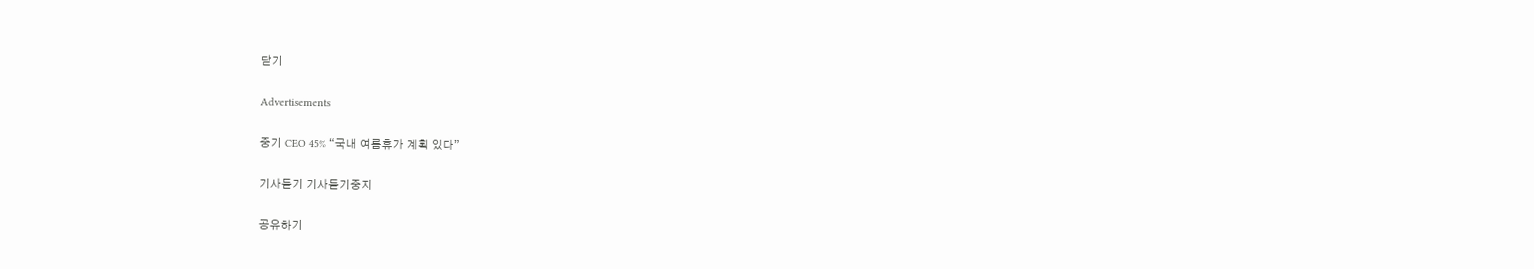닫기

Advertisements

중기 CEO 45% “국내 여름휴가 계획 있다”

기사듣기 기사듣기중지

공유하기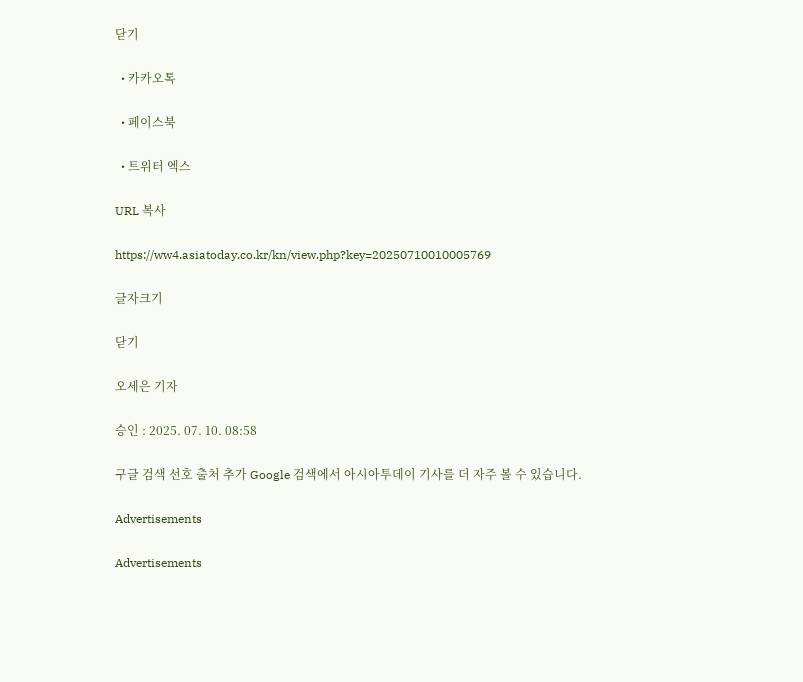닫기

  • 카카오톡

  • 페이스북

  • 트위터 엑스

URL 복사

https://ww4.asiatoday.co.kr/kn/view.php?key=20250710010005769

글자크기

닫기

오세은 기자

승인 : 2025. 07. 10. 08:58

구글 검색 선호 출처 추가 Google 검색에서 아시아투데이 기사를 더 자주 볼 수 있습니다.

Advertisements

Advertisements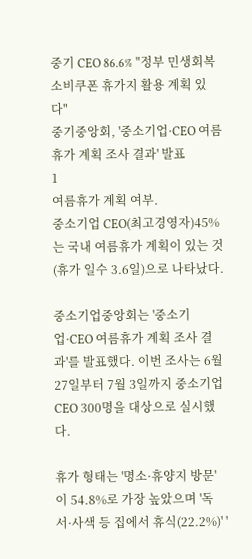중기 CEO 86.6% "정부 민생회복 소비쿠폰 휴가지 활용 계획 있다"
중기중앙회, '중소기업·CEO 여름휴가 계획 조사 결과' 발표
1
여름휴가 계획 여부.
중소기업 CEO(최고경영자)45%는 국내 여름휴가 계획이 있는 것(휴가 일수 3.6일)으로 나타났다.

중소기업중앙회는 '중소기업·CEO 여름휴가 계획 조사 결과'를 발표했다. 이번 조사는 6월 27일부터 7월 3일까지 중소기업 CEO 300명을 대상으로 실시했다.

휴가 형태는 '명소·휴양지 방문'이 54.8%로 가장 높았으며 '독서·사색 등 집에서 휴식(22.2%)' '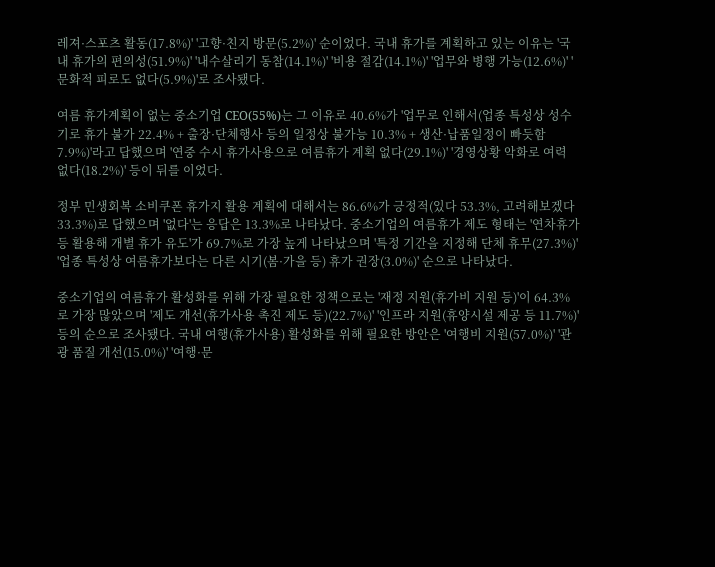레져·스포츠 활동(17.8%)' '고향·친지 방문(5.2%)' 순이었다. 국내 휴가를 계획하고 있는 이유는 '국내 휴가의 편의성(51.9%)' '내수살리기 동참(14.1%)' '비용 절감(14.1%)' '업무와 병행 가능(12.6%)' '문화적 피로도 없다(5.9%)'로 조사됐다.

여름 휴가계획이 없는 중소기업 CEO(55%)는 그 이유로 40.6%가 '업무로 인해서(업종 특성상 성수기로 휴가 불가 22.4% + 출장·단체행사 등의 일정상 불가능 10.3% + 생산·납품일정이 빠듯함 7.9%)'라고 답했으며 '연중 수시 휴가사용으로 여름휴가 계획 없다(29.1%)' '경영상황 악화로 여력 없다(18.2%)' 등이 뒤를 이었다.

정부 민생회복 소비쿠폰 휴가지 활용 계획에 대해서는 86.6%가 긍정적(있다 53.3%, 고려해보겠다 33.3%)로 답했으며 '없다'는 응답은 13.3%로 나타났다. 중소기업의 여름휴가 제도 형태는 '연차휴가 등 활용해 개별 휴가 유도'가 69.7%로 가장 높게 나타났으며 '특정 기간을 지정해 단체 휴무(27.3%)' '업종 특성상 여름휴가보다는 다른 시기(봄·가을 등) 휴가 권장(3.0%)' 순으로 나타났다.

중소기업의 여름휴가 활성화를 위해 가장 필요한 정책으로는 '재정 지원(휴가비 지원 등)'이 64.3%로 가장 많았으며 '제도 개선(휴가사용 촉진 제도 등)(22.7%)' '인프라 지원(휴양시설 제공 등 11.7%)' 등의 순으로 조사됐다. 국내 여행(휴가사용) 활성화를 위해 필요한 방안은 '여행비 지원(57.0%)' '관광 품질 개선(15.0%)' '여행·문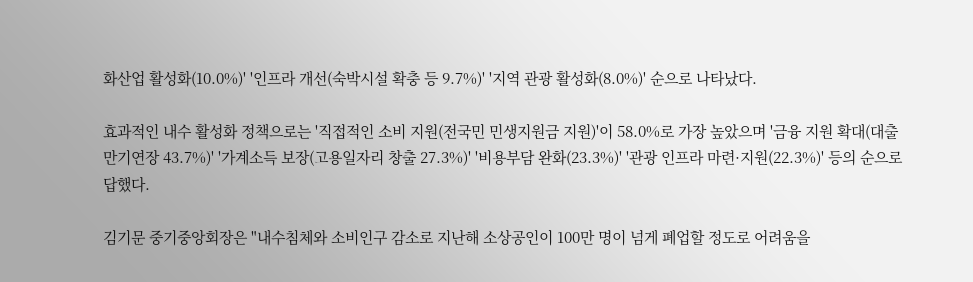화산업 활성화(10.0%)' '인프라 개선(숙박시설 확충 등 9.7%)' '지역 관광 활성화(8.0%)' 순으로 나타났다.

효과적인 내수 활성화 정책으로는 '직접적인 소비 지원(전국민 민생지원금 지원)'이 58.0%로 가장 높았으며 '금융 지원 확대(대출 만기연장 43.7%)' '가계소득 보장(고용일자리 창출 27.3%)' '비용부담 완화(23.3%)' '관광 인프라 마련·지원(22.3%)' 등의 순으로 답했다.

김기문 중기중앙회장은 "내수침체와 소비인구 감소로 지난해 소상공인이 100만 명이 넘게 폐업할 정도로 어려움을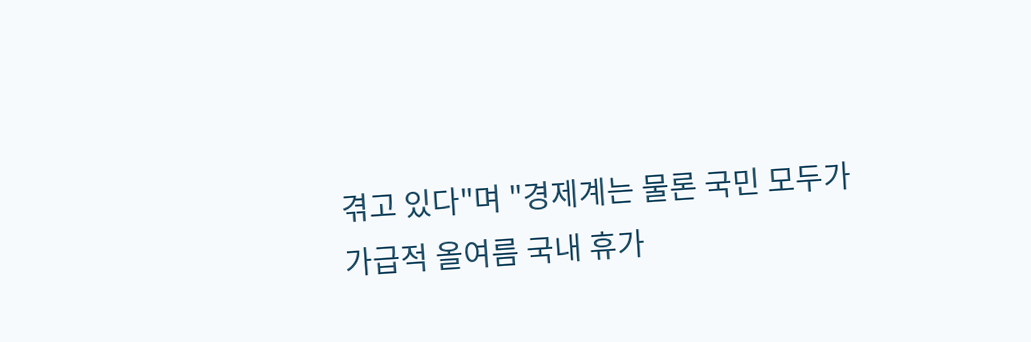겪고 있다"며 "경제계는 물론 국민 모두가 가급적 올여름 국내 휴가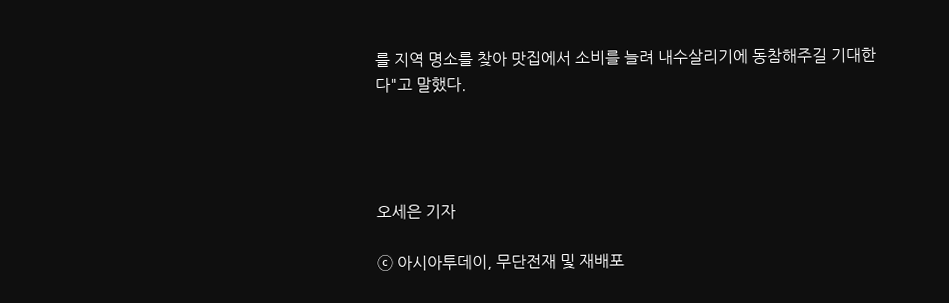를 지역 명소를 찾아 맛집에서 소비를 늘려 내수살리기에 동참해주길 기대한다"고 말했다.




오세은 기자

ⓒ 아시아투데이, 무단전재 및 재배포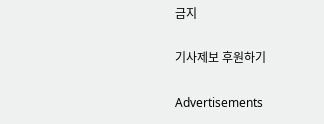금지

기사제보 후원하기

Advertisements